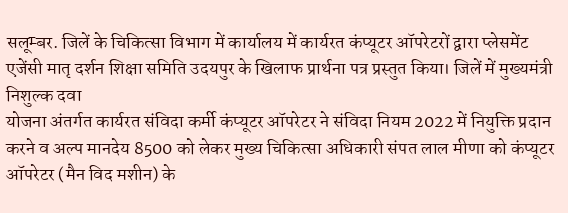सलूम्बर. जिलें के चिकित्सा विभाग में कार्यालय में कार्यरत कंप्यूटर ऑपरेटरों द्वारा प्लेसमेंट एजेंसी मातृ दर्शन शिक्षा समिति उदयपुर के खिलाफ प्रार्थना पत्र प्रस्तुत किया। जिलें में मुख्यमंत्री निशुल्क दवा
योजना अंतर्गत कार्यरत संविदा कर्मी कंप्यूटर ऑपरेटर ने संविदा नियम 2022 में नियुक्ति प्रदान करने व अल्प मानदेय 8500 को लेकर मुख्य चिकित्सा अधिकारी संपत लाल मीणा को कंप्यूटर ऑपरेटर (मैन विद मशीन) के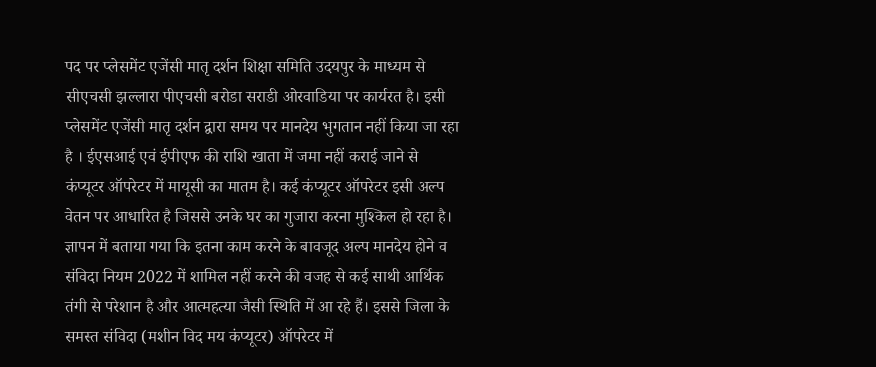पद पर प्लेसमेंट एजेंसी मातृ दर्शन शिक्षा समिति उदयपुर के माध्यम से सीएचसी झल्लारा पीएचसी बरोडा सराडी ओरवाडिया पर कार्यरत है। इसी प्लेसमेंट एजेंसी मातृ दर्शन द्वारा समय पर मानदेय भुगतान नहीं किया जा रहा है । ईएसआई एवं ईपीएफ की राशि खाता में जमा नहीं कराई जाने से कंप्यूटर ऑपरेटर में मायूसी का मातम है। कई कंप्यूटर ऑपरेटर इसी अल्प वेतन पर आधारित है जिससे उनके घर का गुजारा करना मुश्किल हो रहा है। ज्ञापन में बताया गया कि इतना काम करने के बावजूद अल्प मानदेय होने व संविदा नियम 2022 में शामिल नहीं करने की वजह से कई साथी आर्थिक तंगी से परेशान है और आत्महत्या जैसी स्थिति में आ रहे हैं। इससे जिला के समस्त संविदा (मशीन विद मय कंप्यूटर) ऑपरेटर में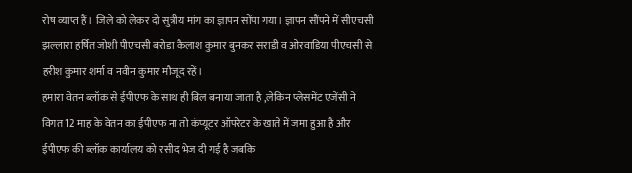रोष व्याप्त हैं। जिले को लेकर दो सुत्रीय मांग का ज्ञापन सोंपा गया। ज्ञापन सौंपने में सीएचसी झल्लारा हर्षित जोशी पीएचसी बरोडा कैलाश कुमार बुनकर सराडी व ओरवाडिया पीएचसी से हरीश कुमार शर्मा व नवीन कुमार मौजूद रहें।
हमारा वेतन ब्लॉक से ईपीएफ के साथ ही बिल बनाया जाता है ,लेकिन प्लेसमेंट एजेंसी ने विगत 12 माह के वेतन का ईपीएफ ना तो कंप्यूटर ऑपरेटर के खाते में जमा हुआ है और ईपीएफ की ब्लॉक कार्यालय को रसीद भेज दी गई है जबकि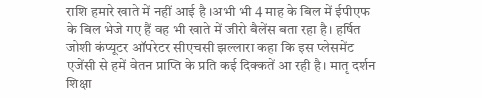राशि हमारे खाते में नहीं आई है ।अभी भी 4 माह के बिल में ईपीएफ के बिल भेजे गए हैं वह भी खाते में जीरो बैलेंस बता रहा है। हर्षित जोशी कंप्यूटर ऑपरेटर सीएचसी झल्लारा कहा कि इस प्लेसमेंट एजेंसी से हमें वेतन प्राप्ति के प्रति कई दिक्कतें आ रही है। मातृ दर्शन शिक्षा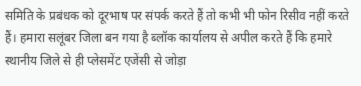समिति के प्रबंधक को दूरभाष पर संपर्क करते हैं तो कभी भी फोन रिसीव नहीं करते हैं। हमारा सलूंबर जिला बन गया है ब्लॉक कार्यालय से अपील करते हैं कि हमारे स्थानीय जिले से ही प्लेसमेंट एजेंसी से जोड़ा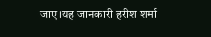जाए।यह जानकारी हरीश शर्मा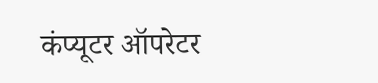कंप्यूटर ऑपरेटर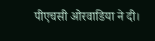पीएचसी ओरवाडिया ने दी।